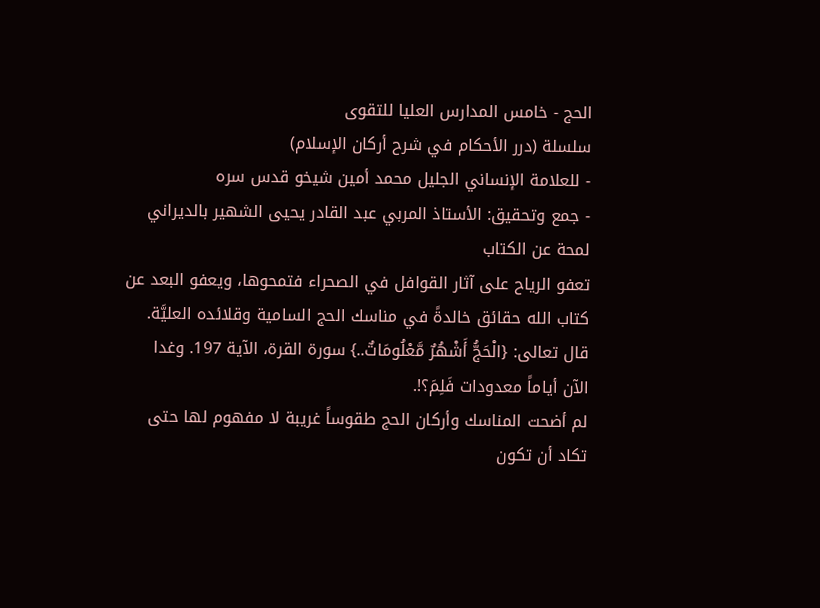الحج - خامس المدارس العليا للتقوى
سلسلة (درر الأحكام في شرح أركان الإسلام)
- للعلامة الإنساني الجليل محمد أمين شيخو قدس سره
- جمع وتحقيق: الأستاذ المربي عبد القادر يحيى الشهير بالديراني
لمحة عن الكتاب
تعفو الرياح على آثار القوافل في الصحراء فتمحوها، ويعفو البعد عن كتاب الله حقائق خالدةً في مناسك الحج السامية وقلائده العليَّة.
قال تعالى: {الْحَجُّ أَشْهُرٌ مَّعْلُومَاتٌ..} سورة القرة، الآية 197. وغدا الآن أياماً معدودات فَلِمَ؟!.
لم أضحت المناسك وأركان الحج طقوساً غريبة لا مفهوم لها حتى تكاد أن تكون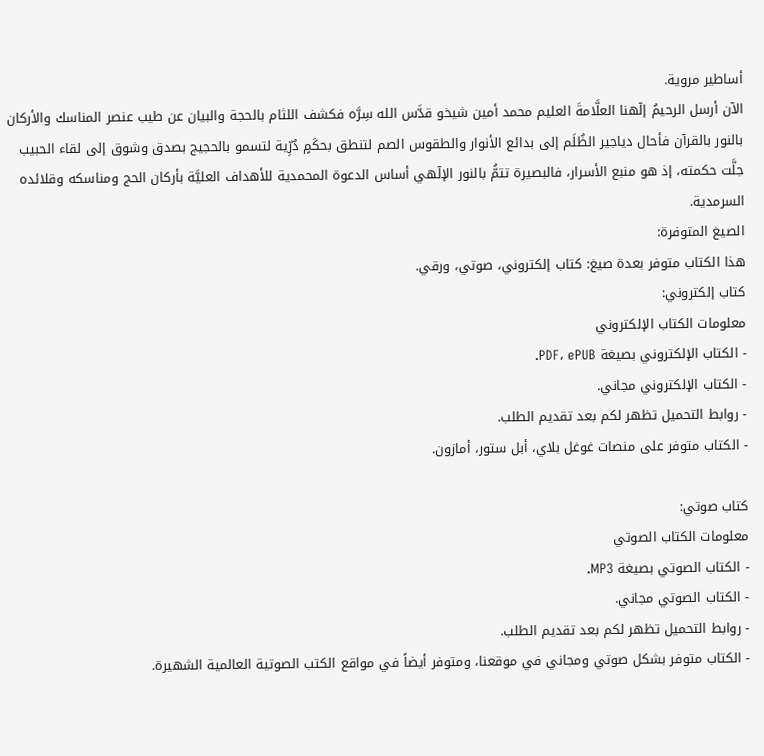أساطير مروية.
الآن أرسل الرحيمُ إلۤهنا العلَّامةَ العليم محمد أمين شيخو قدَّس الله سِرَّه فكشف اللثام بالحجة والبيان عن طيب عنصر المناسك والأركان بالنور بالقرآن فأحال دياجير الظُلَم إلى بدائع الأنوار والطقوس الصم لتنطق بحكَمٍ دُرِّية لتسمو بالحجيج بصدق وشوق إلى لقاء الحبيب جلَّت حكمته، إذ هو منبع الأسرار، فالبصيرة تتمُّ بالنور الإلۤهي أساس الدعوة المحمدية للأهداف العليَّة بأركان الحج ومناسكه وقلائده السرمدية.
الصيغ المتوفرة:
هذا الكتاب متوفر بعدة صيغ: كتاب إلكتروني، صوتي، ورقي.
كتاب إلكتروني:
معلومات الكتاب الإلكتروني
- الكتاب الإلكتروني بصيغة PDF، ePUB.
- الكتاب الإلكتروني مجاني.
- روابط التحميل تظهر لكم بعد تقديم الطلب.
- الكتاب متوفر على منصات غوغل بلاي، أبل ستور، أمازون.

كتاب صوتي:
معلومات الكتاب الصوتي
- الكتاب الصوتي بصيغة MP3.
- الكتاب الصوتي مجاني.
- روابط التحميل تظهر لكم بعد تقديم الطلب.
- الكتاب متوفر بشكل صوتي ومجاني في موقعنا، ومتوفر أيضاً في مواقع الكتب الصوتية العالمية الشهيرة.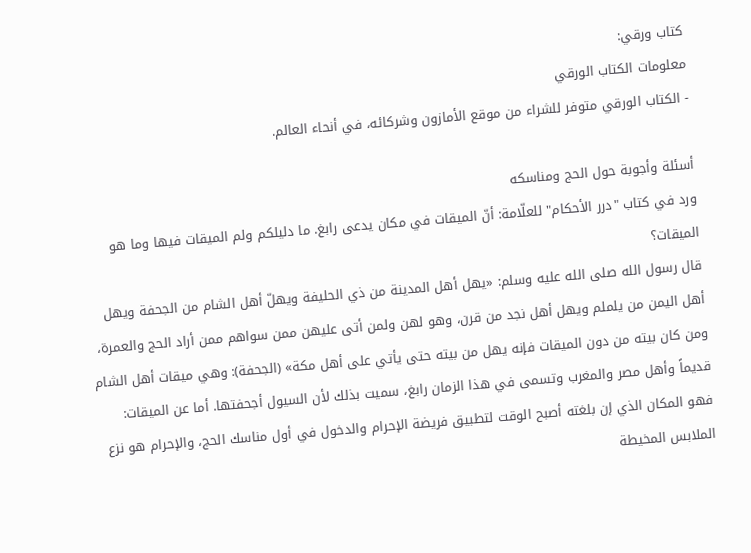كتاب ورقي:
معلومات الكتاب الورقي
- الكتاب الورقي متوفر للشراء من موقع الأمازون وشركائه، في أنحاء العالم.

أسئلة وأجوبة حول الحج ومناسكه
ورد في كتاب "درر الأحكام" للعلّامة: أنّ الميقات في مكان يدعى رابغ. ما دليلكم ولم الميقات فيها وما هو الميقات؟
قال رسول الله صلى الله عليه وسلم: «يهل أهل المدينة من ذي الحليفة ويهلّ أهل الشام من الجحفة ويهل أهل اليمن من يلملم ويهل أهل نجد من قرن، وهو لهن ولمن أتى عليهن ممن سواهم ممن أراد الحج والعمرة، ومن كان بيته من دون الميقات فإنه يهل من بيته حتى يأتي على أهل مكة» (الجحفة): وهي ميقات أهل الشام قديماً وأهل مصر والمغرب وتسمى في هذا الزمان رابغ، سميت بذلك لأن السيول أجحفتها. أما عن الميقات: فهو المكان الذي إن بلغته أصبح الوقت لتطبيق فريضة الإحرام والدخول في أول مناسك الحج، والإحرام هو نزع الملابس المخيطة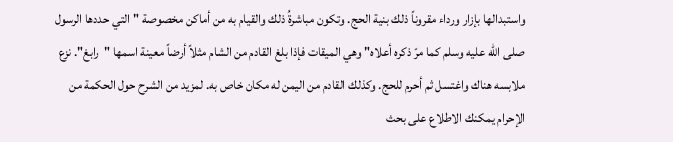واستبدالها بإزار ورداء مقروناً ذلك بنية الحج. وتكون مباشرةُ ذلك والقيام به من أماكن مخصوصة "التي حددها الرسول صلى الله عليه وسلم كما مرّ ذكره أعلاه" وهي الميقات فإذا بلغ القادم من الشام مثلاً أرضاً معينة اسمها "رابغ". نزع ملابسه هناك واغتسل ثم أحرم للحج. وكذلك القادم من اليمن له مكان خاص به. لمزيد من الشرح حول الحكمة من الإحرام يمكنك الاطلاع على بحث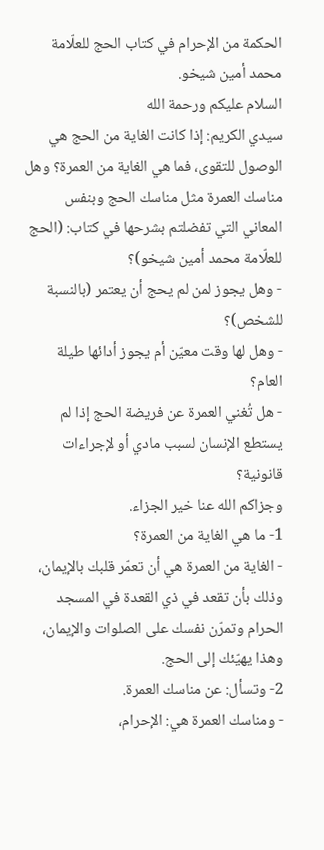الحكمة من الإحرام في كتاب الحج للعلّامة محمد أمين شيخو.
السلام عليكم ورحمة الله
سيدي الكريم: إذا كانت الغاية من الحج هي الوصول للتقوى، فما هي الغاية من العمرة؟ وهل مناسك العمرة مثل مناسك الحج وبنفس المعاني التي تفضلتم بشرحها في كتاب: (الحج للعلّامة محمد أمين شيخو)؟
- وهل يجوز لمن لم يحج أن يعتمر (بالنسبة للشخص)؟
- وهل لها وقت معيّن أم يجوز أدائها طيلة العام؟
- هل تُغني العمرة عن فريضة الحج إذا لم يستطع الإنسان لسبب مادي أو لإجراءات قانونية؟
وجزاكم الله عنا خير الجزاء.
1- ما هي الغاية من العمرة؟
- الغاية من العمرة هي أن تعمّر قلبك بالإيمان، وذلك بأن تقعد في ذي القعدة في المسجد الحرام وتمرّن نفسك على الصلوات والإيمان، وهذا يهيّئك إلى الحج.
2- وتسأل: عن مناسك العمرة.
- ومناسك العمرة هي: الإحرام،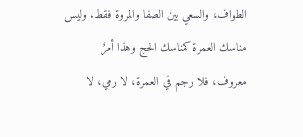الطواف، والسعي بين الصفا والمروة فقط. وليس مناسك العمرة كمناسك الحج وهذا أمرٌ معروف، فلا رجم في العمرة، لا رمي، لا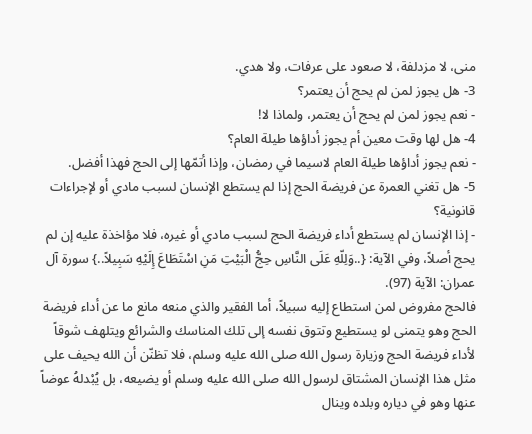منى، لا مزدلفة، لا صعود على عرفات، ولا هدي.
3- هل يجوز لمن لم يحج أن يعتمر؟
- نعم يجوز لمن لم يحج أن يعتمر، ولماذا لا!
4- هل لها وقت معين أم يجوز أداؤها طيلة العام؟
- نعم يجوز أداؤها طيلة العام لاسيما في رمضان، وإذا أتمّها إلى الحج فهذا أفضل.
5- هل تغني العمرة عن فريضة الحج إذا لم يستطع الإنسان لسبب مادي أو لإجراءات قانونية؟
- إذا الإنسان لم يستطع أداء فريضة الحج لسبب مادي أو غيره، فلا مؤاخذة عليه إن لم يحج أصلاً، وفي الآية: {..وَلِلّهِ عَلَى النَّاسِ حِجُّ الْبَيْتِ مَنِ اسْتَطَاعَ إِلَيْهِ سَبِيلاً..} سورة آل عمران: الآية (97).
فالحج مفروض لمن استطاع إليه سبيلاً، أما الفقير والذي منعه مانع ما عن أداء فريضة الحج وهو يتمنى لو يستطيع وتتوق نفسه إلى تلك المناسك والشرائع ويتلهف شوقاً لأداء فريضة الحج وزيارة رسول الله صلى الله عليه وسلم، فلا تظنّن أن الله يحيف على مثل هذا الإنسان المشتاق لرسول الله صلى الله عليه وسلم أو يضيعه، بل يُبْدلهُ عوضاً عنها وهو في دياره وبلده وينال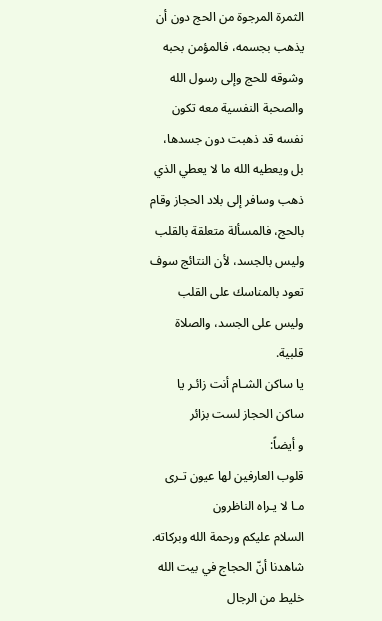الثمرة المرجوة من الحج دون أن يذهب بجسمه، فالمؤمن بحبه وشوقه للحج وإلى رسول الله والصحبة النفسية معه تكون نفسه قد ذهبت دون جسدها، بل ويعطيه الله ما لا يعطي الذي ذهب وسافر إلى بلاد الحجاز وقام بالحج، فالمسألة متعلقة بالقلب وليس بالجسد، لأن النتائج سوف تعود بالمناسك على القلب وليس على الجسد، والصلاة قلبية.
يا ساكن الشـام أنت زائـر يا ساكن الحجاز لست بزائر
و أيضاً:
قلوب العارفين لها عيون تـرى مـا لا يـراه الناظرون
السلام عليكم ورحمة الله وبركاته.
شاهدنا أنّ الحجاج في بيت الله خليط من الرجال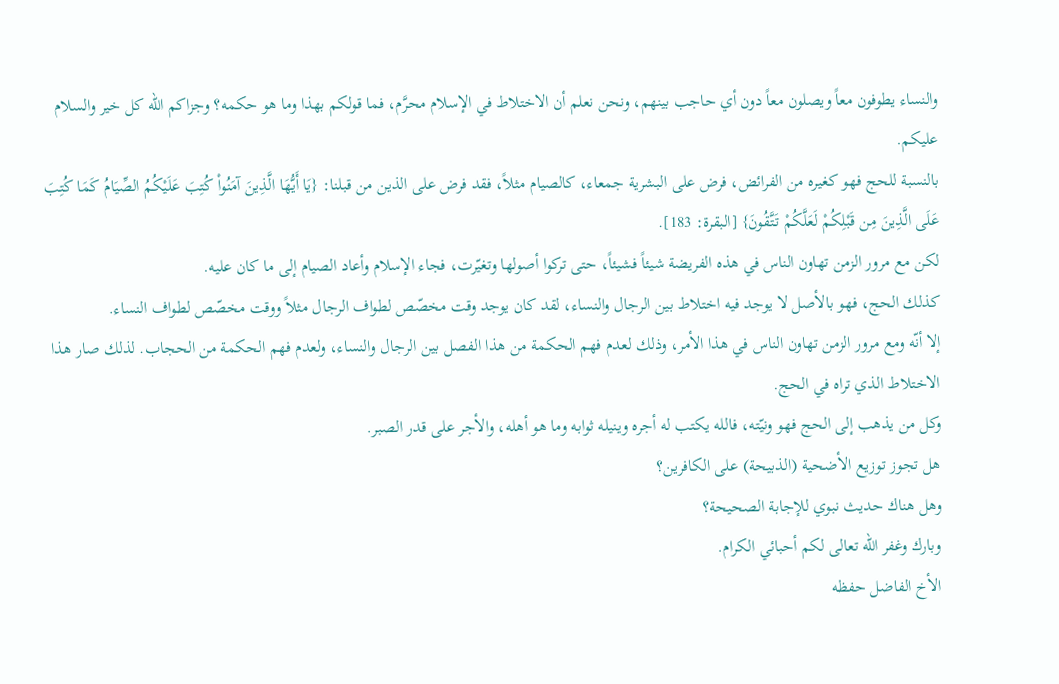والنساء يطوفون معاً ويصلون معاً دون أي حاجب بينهم، ونحن نعلم أن الاختلاط في الإسلام محرَّم، فما قولكم بهذا وما هو حكمه؟ وجزاكم الله كل خير والسلام عليكم.
بالنسبة للحج فهو كغيره من الفرائض، فرض على البشرية جمعاء، كالصيام مثلاً، فقد فرض على الذين من قبلنا: {يَا أَيُّهَا الَّذِينَ آمَنُواْ كُتِبَ عَلَيْكُمُ الصِّيَامُ كَمَا كُتِبَ عَلَى الَّذِينَ مِن قَبْلِكُمْ لَعَلَّكُمْ تَتَّقُونَ} [البقرة: 183].
لكن مع مرور الزمن تهاون الناس في هذه الفريضة شيئاً فشيئاً، حتى تركوا أصولها وتغيّرت، فجاء الإسلام وأعاد الصيام إلى ما كان عليه.
كذلك الحج، فهو بالأصل لا يوجد فيه اختلاط بين الرجال والنساء، لقد كان يوجد وقت مخصّص لطواف الرجال مثلاً ووقت مخصّص لطواف النساء.
إلا أنّه ومع مرور الزمن تهاون الناس في هذا الأمر، وذلك لعدم فهم الحكمة من هذا الفصل بين الرجال والنساء، ولعدم فهم الحكمة من الحجاب. لذلك صار هذا الاختلاط الذي تراه في الحج.
وكل من يذهب إلى الحج فهو ونيّته، فالله يكتب له أجره وينيله ثوابه وما هو أهله، والأجر على قدر الصبر.
هل تجوز توزيع الأضحية (الذبيحة) على الكافرين؟
وهل هناك حديث نبوي للإجابة الصحيحة؟
وبارك وغفر الله تعالى لكم أحبائي الكرام.
الأخ الفاضل حفظه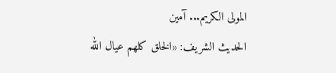المولى الكريم... آمين
الحديث الشريف: «الخلق كلهم عيال الله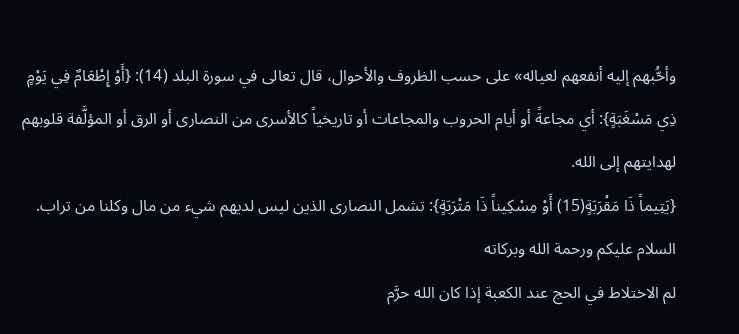وأحُّبهم إليه أنفعهم لعياله» على حسب الظروف والأحوال، قال تعالى في سورة البلد (14): {أَوْ إِطْعَامٌ فِي يَوْمٍ ذِي مَسْغَبَةٍ}: أي مجاعةً أو أيام الحروب والمجاعات أو تاريخياً كالأسرى من النصارى أو الرق أو المؤلَّفة قلوبهم لهدايتهم إلى الله.
{يَتِيماً ذَا مَقْرَبَةٍ(15) أَوْ مِسْكِيناً ذَا مَتْرَبَةٍ}: تشمل النصارى الذين ليس لديهم شيء من مال وكلنا من تراب.
السلام عليكم ورحمة الله وبركاته
لم الاختلاط في الحج عند الكعبة إذا كان الله حرَّم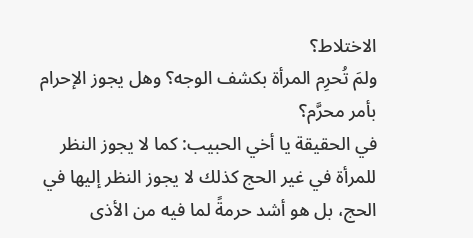الاختلاط؟
ولمَ تُحرِم المرأة بكشف الوجه؟ وهل يجوز الإحرام بأمر محرَّم؟
في الحقيقة يا أخي الحبيب: كما لا يجوز النظر للمرأة في غير الحج كذلك لا يجوز النظر إليها في الحج، بل هو أشد حرمةً لما فيه من الأذى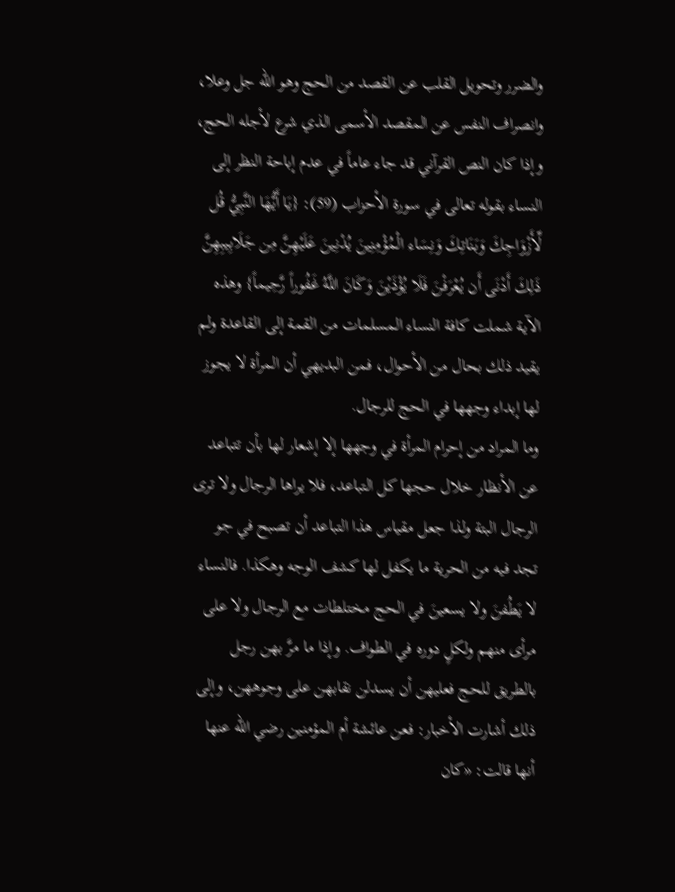والضرر وتحويل القلب عن القصد من الحج وهو الله جل وعلا، وانصراف النفس عن المقصد الأسمى الذي شرع لأجله الحج، وإذا كان النص القرآني قد جاء عاماً في عدم إباحة النظر إلى النساء بقوله تعالى في سورة الأحزاب (59): {يَا أَيُّهَا النَّبِيُّ قُل لِّأَزْوَاجِكَ وَبَنَاتِكَ وَنِسَاء الْمُؤْمِنِينَ يُدْنِينَ عَلَيْهِنَّ مِن جَلَابِيبِهِنَّ ذَلِكَ أَدْنَى أَن يُعْرَفْنَ فَلَا يُؤْذَيْنَ وَكَانَ اللَّهُ غَفُوراً رَّحِيماً} وهذه الآية شملت كافة النساء المسلمات من القمة إلى القاعدة ولم يقيد ذلك بحال من الأحوال، فمن البديهي أن المرأة لا يجوز لها إبداء وجهها في الحج للرجال.
وما المراد من إحرام المرأة في وجهها إلا إشعار لها بأن تتباعد عن الأنظار خلال حجها كل التباعد، فلا يراها الرجال ولا ترى الرجال البتة ولذا جعل مقياس هذا التباعد أن تصبح في جو تجد فيه من الحرية ما يكفل لها كشف الوجه وهكذا. فالنساء لا يَطُفنَ ولا يسعينَ في الحج مختلطات مع الرجال ولا على مرأى منهم ولكلٍ دوره في الطواف. وإذا ما مرَّ بهن رجل بالطريق للحج فعليهن أن يسدلن نقابهن على وجوههن، وإلى ذلك أشارت الأخبار: فعن عائشة أم المؤمنين رضي الله عنها أنها قالت: «كان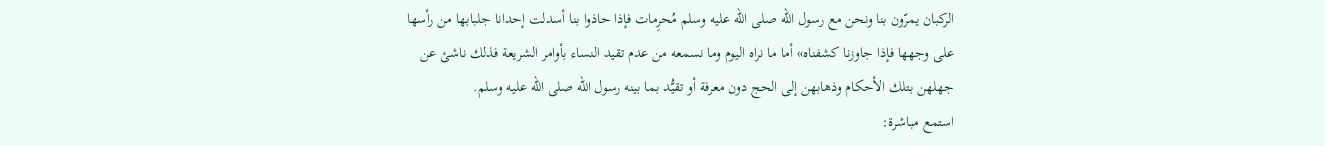الركبان يمرّون بنا ونحن مع رسول الله صلى الله عليه وسلم مُحرِمات فإذا حاذوا بنا أسدلت إحدانا جلبابها من رأسها على وجهها فإذا جاوزنا كشفناه» أما ما نراه اليوم وما نسمعه من عدم تقيد النساء بأوامر الشريعة فذلك ناشئ عن جهلهن بتلك الأحكام وذهابهن إلى الحج دون معرفة أو تقيُّد بما بينه رسول الله صلى الله عليه وسلم.
استمع مباشرة: